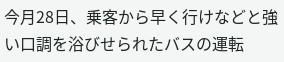今月28日、乗客から早く行けなどと強い口調を浴びせられたバスの運転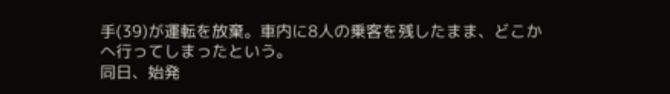手(39)が運転を放棄。車内に8人の乗客を残したまま、どこかへ行ってしまったという。
同日、始発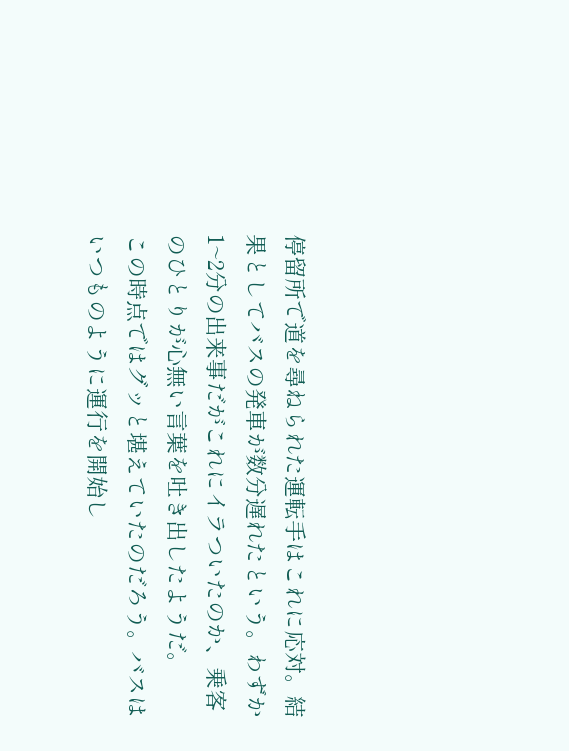停留所で道を尋ねられた運転手はこれに応対。結果としてバスの発車が数分遅れたという。わずか1~2分の出来事だがこれにイラついたのか、乗客のひとりが心無い言葉を吐き出したようだ。
この時点ではグッと堪えていたのだろう。バスはいつものように運行を開始し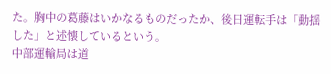た。胸中の葛藤はいかなるものだったか、後日運転手は「動揺した」と述懐しているという。
中部運輸局は道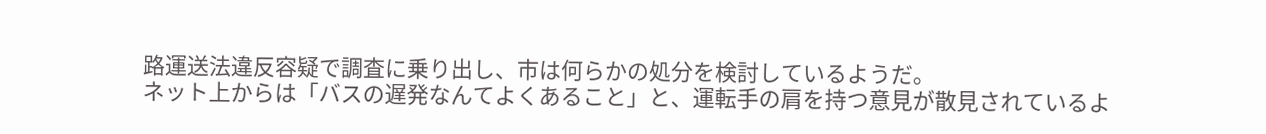路運送法違反容疑で調査に乗り出し、市は何らかの処分を検討しているようだ。
ネット上からは「バスの遅発なんてよくあること」と、運転手の肩を持つ意見が散見されているよ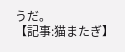うだ。
【記事:猫またぎ】